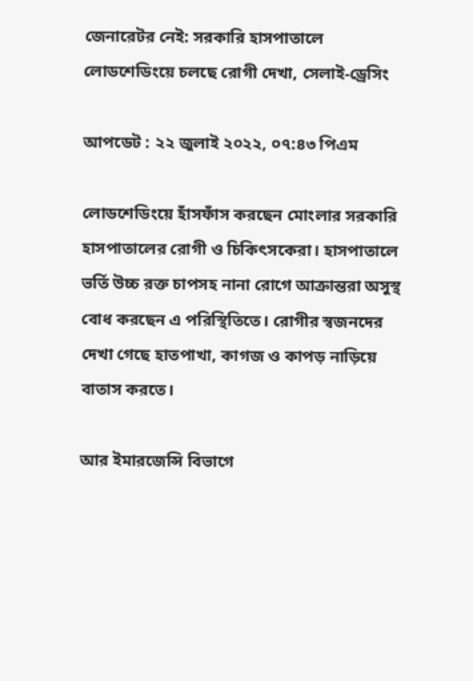জেনারেটর নেই: সরকারি হাসপাতালে লোডশেডিংয়ে চলছে রোগী দেখা, সেলাই-ড্রেসিং

আপডেট : ২২ জুলাই ২০২২, ০৭:৪৩ পিএম

লোডশেডিংয়ে হাঁসফাঁস করছেন মোংলার সরকারি হাসপাতালের রোগী ও চিকিৎসকেরা। হাসপাতালে ভর্তি উচ্চ রক্ত চাপসহ নানা রোগে আক্রান্তরা অসুস্থ বোধ করছেন এ পরিস্থিতিতে। রোগীর স্বজনদের দেখা গেছে হাতপাখা, কাগজ ও কাপড় নাড়িয়ে বাতাস করতে।

আর ইমারজেন্সি বিভাগে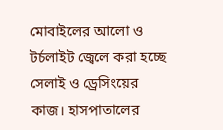মোবাইলের আলো ও টর্চলাইট জ্বেলে করা হচ্ছে সেলাই ও ড্রেসিংয়ের কাজ। হাসপাতালের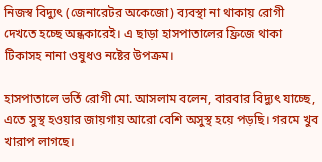নিজস্ব বিদ্যুৎ (জেনারেটর অকেজো) ব্যবস্থা না থাকায় রোগী দেখতে হচ্ছে অন্ধকারেই। এ ছাড়া হাসপাতালের ফ্রিজে থাকা টিকাসহ নানা ওষুধও নষ্টের উপক্রম।

হাসপাতালে ভর্তি রোগী মো. আসলাম বলেন, বারবার বিদ্যুৎ যাচ্ছে, এতে সুস্থ হওয়ার জায়গায় আরো বেশি অসুস্থ হয়ে পড়ছি। গরমে খুব খারাপ লাগছে।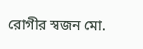রোগীর স্বজন মো.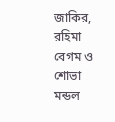জাকির, রহিমা বেগম ও শোভা মন্ডল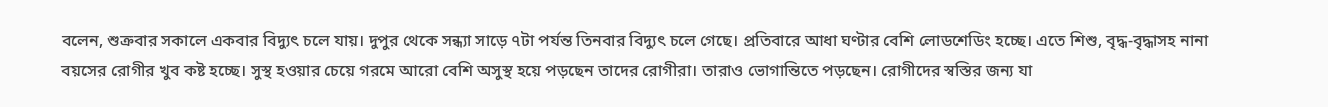বলেন, শুক্রবার সকালে একবার বিদ্যুৎ চলে যায়। দুপুর থেকে সন্ধ্যা সাড়ে ৭টা পর্যন্ত তিনবার বিদ্যুৎ চলে গেছে। প্রতিবারে আধা ঘণ্টার বেশি লোডশেডিং হচ্ছে। এতে শিশু, বৃদ্ধ-বৃদ্ধাসহ নানা বয়সের রোগীর খুব কষ্ট হচ্ছে। সুস্থ হওয়ার চেয়ে গরমে আরো বেশি অসুস্থ হয়ে পড়ছেন তাদের রোগীরা। তারাও ভোগান্তিতে পড়ছেন। রোগীদের স্বস্তির জন্য যা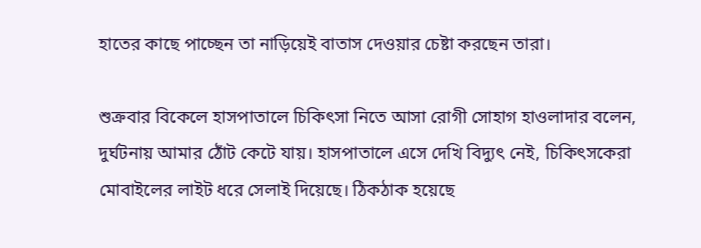হাতের কাছে পাচ্ছেন তা নাড়িয়েই বাতাস দেওয়ার চেষ্টা করছেন তারা।

শুক্রবার বিকেলে হাসপাতালে চিকিৎসা নিতে আসা রোগী সোহাগ হাওলাদার বলেন, দুর্ঘটনায় আমার ঠোঁট কেটে যায়। হাসপাতালে এসে দেখি বিদ্যুৎ নেই, চিকিৎসকেরা মোবাইলের লাইট ধরে সেলাই দিয়েছে। ঠিকঠাক হয়েছে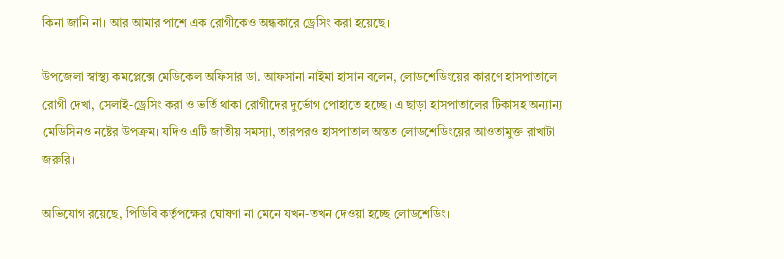কিনা জানি না। আর আমার পাশে এক রোগীকেও অন্ধকারে ড্রেসিং করা হয়েছে।

উপজেলা স্বাস্থ্য কমপ্লেক্সে মেডিকেল অফিসার ডা. আফসানা নাইমা হাসান বলেন, লোডশেডিংয়ের কারণে হাসপাতালে রোগী দেখা, সেলাই-ড্রেসিং করা ও ভর্তি থাকা রোগীদের দুর্ভোগ পোহাতে হচ্ছে। এ ছাড়া হাসপাতালের টিকাসহ অন্যান্য মেডিসিনও নষ্টের উপক্রম। যদিও এটি জাতীয় সমস্যা, তারপরও হাসপাতাল অন্তত লোডশেডিংয়ের আওতামুক্ত রাখাটা জরুরি।

অভিযোগ রয়েছে, পিডিবি কর্তৃপক্ষের ঘোষণা না মেনে যখন-তখন দেওয়া হচ্ছে লোডশেডিং।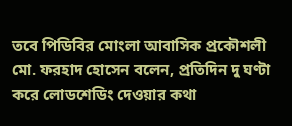তবে পিডিবির মোংলা আবাসিক প্রকৌশলী মো. ফরহাদ হোসেন বলেন, প্রতিদিন দু ঘণ্টা করে লোডশেডিং দেওয়ার কথা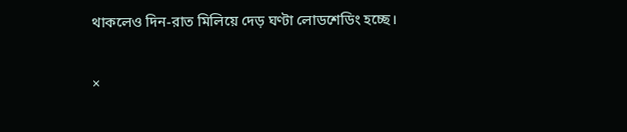থাকলেও দিন-রাত মিলিয়ে দেড় ঘণ্টা লোডশেডিং হচ্ছে।

×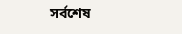সর্বশেষ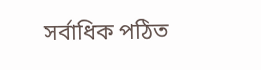সর্বাধিক পঠিত